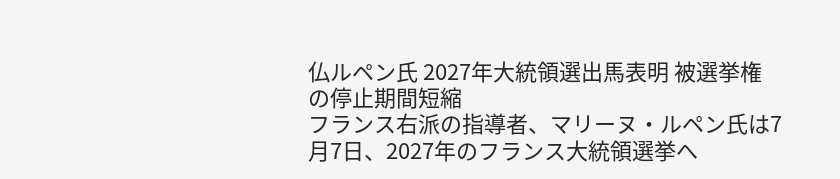仏ルペン氏 2027年大統領選出馬表明 被選挙権の停止期間短縮
フランス右派の指導者、マリーヌ・ルペン氏は7月7日、2027年のフランス大統領選挙へ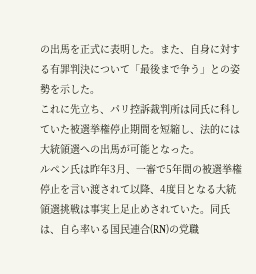の出馬を正式に表明した。また、自身に対する有罪判決について「最後まで争う」との姿勢を示した。
これに先立ち、パリ控訴裁判所は同氏に科していた被選挙権停止期間を短縮し、法的には大統領選への出馬が可能となった。
ルペン氏は昨年3月、一審で5年間の被選挙権停止を言い渡されて以降、4度目となる大統領選挑戦は事実上足止めされていた。同氏は、自ら率いる国民連合(RN)の党職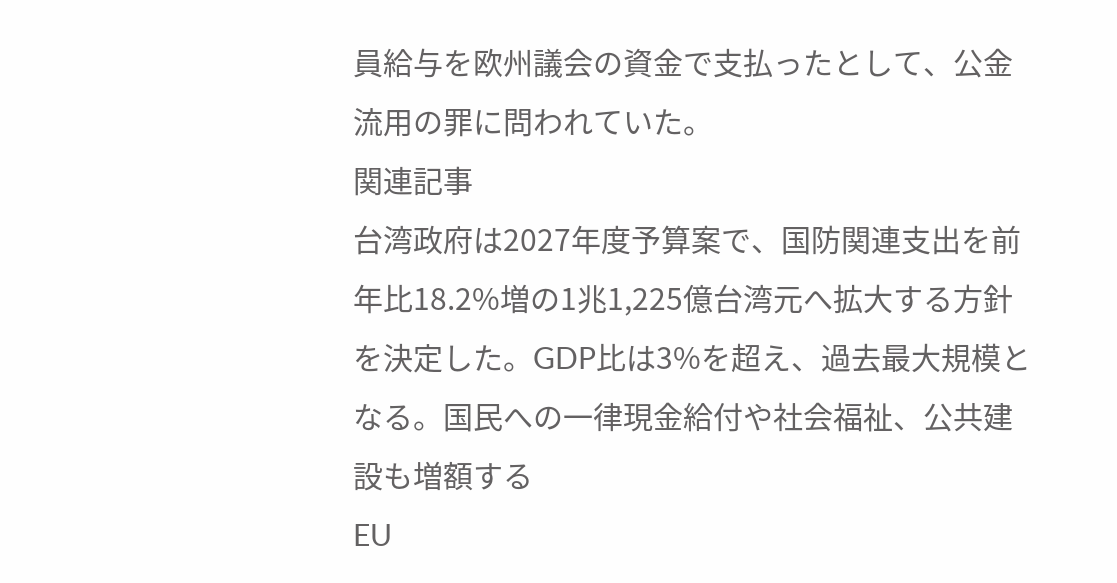員給与を欧州議会の資金で支払ったとして、公金流用の罪に問われていた。
関連記事
台湾政府は2027年度予算案で、国防関連支出を前年比18.2%増の1兆1,225億台湾元へ拡大する方針を決定した。GDP比は3%を超え、過去最大規模となる。国民への一律現金給付や社会福祉、公共建設も増額する
EU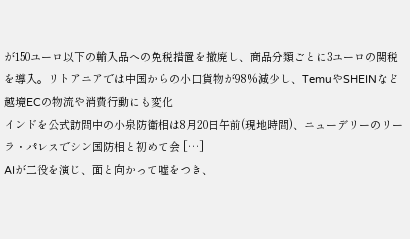が150ユーロ以下の輸入品への免税措置を撤廃し、商品分類ごとに3ユーロの関税を導入。リトアニアでは中国からの小口貨物が98%減少し、TemuやSHEINなど越境ECの物流や消費行動にも変化
インドを公式訪問中の小泉防衛相は8月20日午前(現地時間)、ニューデリーのリーラ・パレスでシン国防相と初めて会 […]
AIが二役を演じ、面と向かって嘘をつき、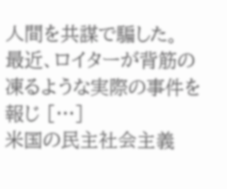人間を共謀で騙した。 最近、ロイターが背筋の凍るような実際の事件を報じ […]
米国の民主社会主義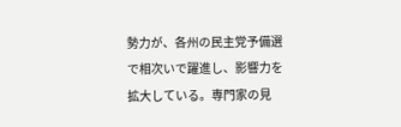勢力が、各州の民主党予備選で相次いで躍進し、影響力を拡大している。専門家の見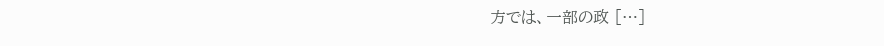方では、一部の政 […]